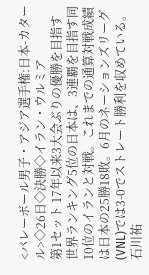<バレーボール男子・アジア選手権:日本-カタール>◇26日◇決勝◇イラン・ウルミア
第1セット 17年以来3大会ぶりの優勝を目指す世界ランキング5位の日本は、3連覇を目指す同10位のイランと対戦。これまでの通算対戦成績は日本の25勝18敗。6月のネーションズリーグ(VNL)では3-0でストレート勝利を収めている。
石川祐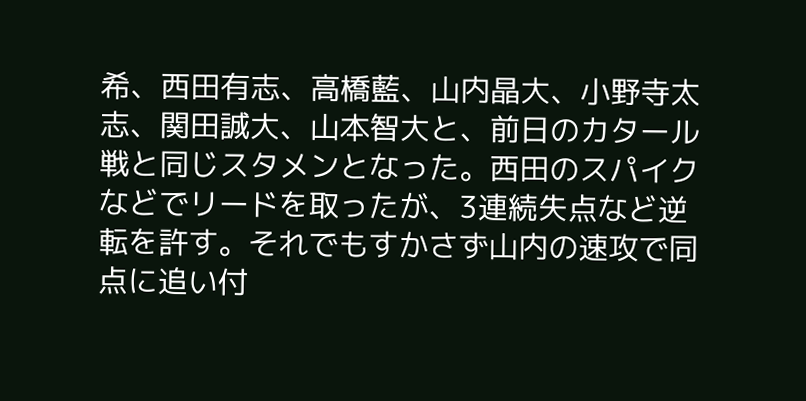希、西田有志、高橋藍、山内晶大、小野寺太志、関田誠大、山本智大と、前日のカタール戦と同じスタメンとなった。西田のスパイクなどでリードを取ったが、3連続失点など逆転を許す。それでもすかさず山内の速攻で同点に追い付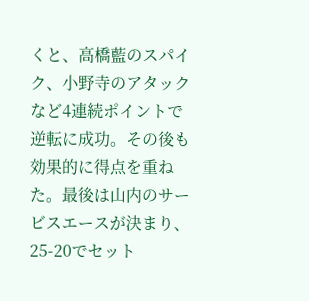くと、高橋藍のスパイク、小野寺のアタックなど4連続ポイントで逆転に成功。その後も効果的に得点を重ねた。最後は山内のサービスエースが決まり、25-20でセット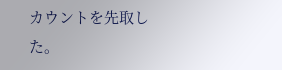カウントを先取した。